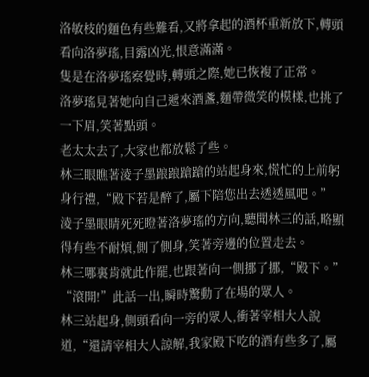洛敏枝的麵色有些難看,又將拿起的酒杯重新放下,轉頭看向洛夢瑤,目露凶光,恨意滿滿。
隻是在洛夢瑤察覺時,轉頭之際,她已恢複了正常。
洛夢瑤見著她向自己遞來酒盞,麵帶微笑的模樣,也挑了一下眉,笑著點頭。
老太太去了,大家也都放鬆了些。
林三眼瞧著淩子墨踉踉蹌蹌的站起身來,慌忙的上前躬身行禮,“殿下若是醉了,屬下陪您出去透透風吧。”
淩子墨眼睛死死瞪著洛夢瑤的方向,聽聞林三的話,略顯得有些不耐煩,側了側身,笑著旁邊的位置走去。
林三哪裏肯就此作罷,也跟著向一側挪了挪,“殿下。”
“滾開!”此話一出,瞬時驚動了在場的眾人。
林三站起身,側頭看向一旁的眾人,衝著宰相大人說道,“還請宰相大人諒解,我家殿下吃的酒有些多了,屬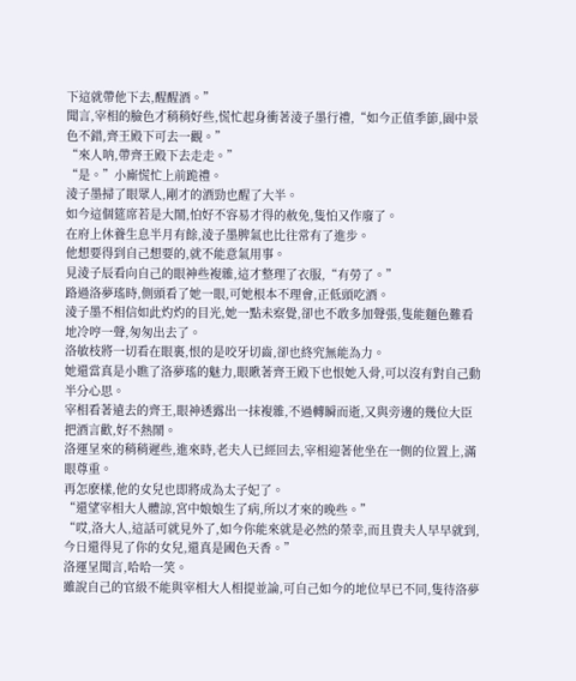下這就帶他下去,醒醒酒。”
聞言,宰相的臉色才稍稍好些,慌忙起身衝著淩子墨行禮,“如今正值季節,園中景色不錯,齊王殿下可去一觀。”
“來人呐,帶齊王殿下去走走。”
“是。”小廝慌忙上前跪禮。
淩子墨掃了眼眾人,剛才的酒勁也醒了大半。
如今這個筵席若是大鬧,怕好不容易才得的赦免,隻怕又作廢了。
在府上休養生息半月有餘,淩子墨脾氣也比往常有了進步。
他想要得到自己想要的,就不能意氣用事。
見淩子辰看向自己的眼神些複雜,這才整理了衣服,“有勞了。”
路過洛夢瑤時,側頭看了她一眼,可她根本不理會,正低頭吃酒。
淩子墨不相信如此灼灼的目光,她一點未察覺,卻也不敢多加聲張,隻能麵色難看地冷哼一聲,匆匆出去了。
洛敏枝將一切看在眼裏,恨的是咬牙切齒,卻也終究無能為力。
她還當真是小瞧了洛夢瑤的魅力,眼瞅著齊王殿下也恨她入骨,可以沒有對自己動半分心思。
宰相看著遠去的齊王,眼神透露出一抹複雜,不過轉瞬而逝,又與旁邊的幾位大臣把酒言歡,好不熱鬧。
洛運呈來的稍稍遲些,進來時,老夫人已經回去,宰相迎著他坐在一側的位置上,滿眼尊重。
再怎麽樣,他的女兒也即將成為太子妃了。
“還望宰相大人體諒,宮中娘娘生了病,所以才來的晚些。”
“哎,洛大人,這話可就見外了,如今你能來就是必然的榮幸,而且貴夫人早早就到,今日還得見了你的女兒,還真是國色天香。”
洛運呈聞言,哈哈一笑。
雖說自己的官級不能與宰相大人相提並論,可自己如今的地位早已不同,隻待洛夢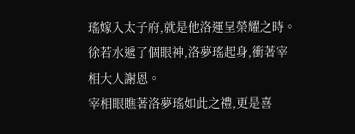瑤嫁入太子府,就是他洛運呈榮耀之時。
徐若水遞了個眼神,洛夢瑤起身,衝著宰相大人謝恩。
宰相眼瞧著洛夢瑤如此之禮,更是喜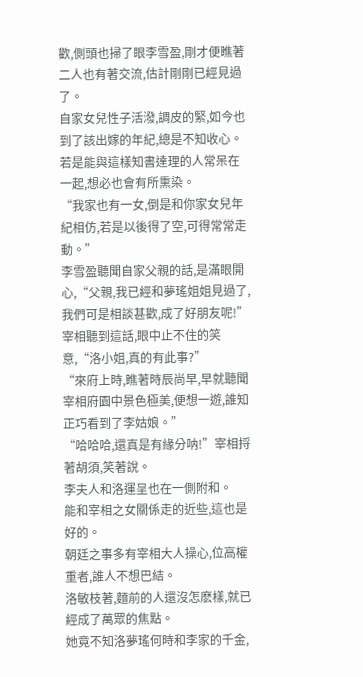歡,側頭也掃了眼李雪盈,剛才便瞧著二人也有著交流,估計剛剛已經見過了。
自家女兒性子活潑,調皮的緊,如今也到了該出嫁的年紀,總是不知收心。
若是能與這樣知書達理的人常呆在一起,想必也會有所熏染。
“我家也有一女,倒是和你家女兒年紀相仿,若是以後得了空,可得常常走動。”
李雪盈聽聞自家父親的話,是滿眼開心,“父親,我已經和夢瑤姐姐見過了,我們可是相談甚歡,成了好朋友呢!”
宰相聽到這話,眼中止不住的笑意,“洛小姐,真的有此事?”
“來府上時,瞧著時辰尚早,早就聽聞宰相府園中景色極美,便想一遊,誰知正巧看到了李姑娘。”
“哈哈哈,還真是有緣分呐!”宰相捋著胡須,笑著說。
李夫人和洛運呈也在一側附和。
能和宰相之女關係走的近些,這也是好的。
朝廷之事多有宰相大人操心,位高權重者,誰人不想巴結。
洛敏枝著,麵前的人還沒怎麽樣,就已經成了萬眾的焦點。
她竟不知洛夢瑤何時和李家的千金,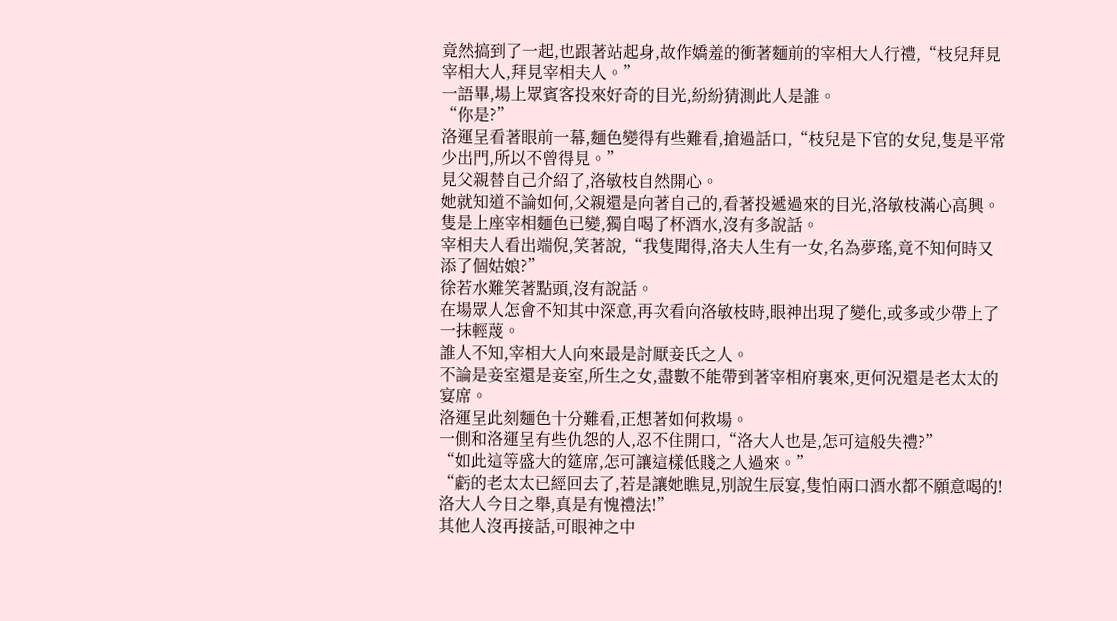竟然搞到了一起,也跟著站起身,故作嬌羞的衝著麵前的宰相大人行禮,“枝兒拜見宰相大人,拜見宰相夫人。”
一語畢,場上眾賓客投來好奇的目光,紛紛猜測此人是誰。
“你是?”
洛運呈看著眼前一幕,麵色變得有些難看,搶過話口,“枝兒是下官的女兒,隻是平常少出門,所以不曾得見。”
見父親替自己介紹了,洛敏枝自然開心。
她就知道不論如何,父親還是向著自己的,看著投遞過來的目光,洛敏枝滿心高興。
隻是上座宰相麵色已變,獨自喝了杯酒水,沒有多說話。
宰相夫人看出端倪,笑著說,“我隻聞得,洛夫人生有一女,名為夢瑤,竟不知何時又添了個姑娘?”
徐若水難笑著點頭,沒有說話。
在場眾人怎會不知其中深意,再次看向洛敏枝時,眼神出現了變化,或多或少帶上了一抹輕蔑。
誰人不知,宰相大人向來最是討厭妾氏之人。
不論是妾室還是妾室,所生之女,盡數不能帶到著宰相府裏來,更何況還是老太太的宴席。
洛運呈此刻麵色十分難看,正想著如何救場。
一側和洛運呈有些仇怨的人,忍不住開口,“洛大人也是,怎可這般失禮?”
“如此這等盛大的筵席,怎可讓這樣低賤之人過來。”
“虧的老太太已經回去了,若是讓她瞧見,別說生辰宴,隻怕兩口酒水都不願意喝的!洛大人今日之舉,真是有愧禮法!”
其他人沒再接話,可眼神之中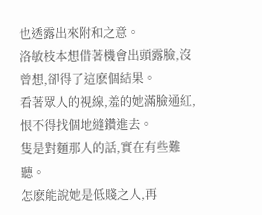也透露出來附和之意。
洛敏枝本想借著機會出頭露臉,沒曾想,卻得了這麽個結果。
看著眾人的視線,羞的她滿臉通紅,恨不得找個地縫鑽進去。
隻是對麵那人的話,實在有些難聽。
怎麽能說她是低賤之人,再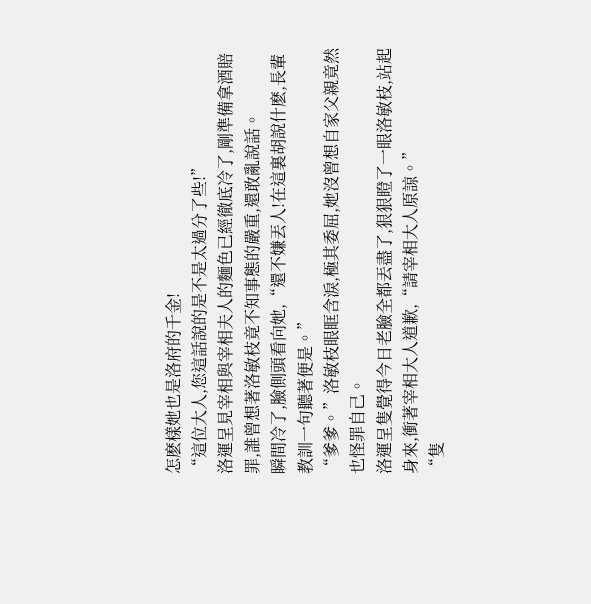怎麽樣她也是洛府的千金!
“這位大人,您這話說的是不是太過分了些!”
洛運呈見宰相與宰相夫人的麵色已經徹底冷了,剛準備拿酒賠罪,誰曾想著洛敏枝竟不知事態的嚴重,還敢亂說話。
瞬間冷了,臉側頭看向她,“還不嫌丟人!在這裏胡說什麽,長輩教訓一句聽著便是。”
“爹爹。”洛敏枝眼眶含淚,極其委屈,她沒曾想自家父親竟然也怪罪自己。
洛運呈隻覺得今日老臉全都丟盡了,狠狠瞪了一眼洛敏枝,站起身來,衝著宰相大人道歉,“請宰相大人原諒。”
“隻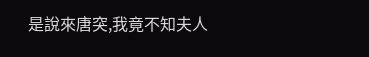是說來唐突,我竟不知夫人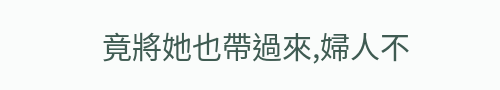竟將她也帶過來,婦人不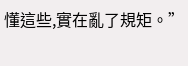懂這些,實在亂了規矩。”